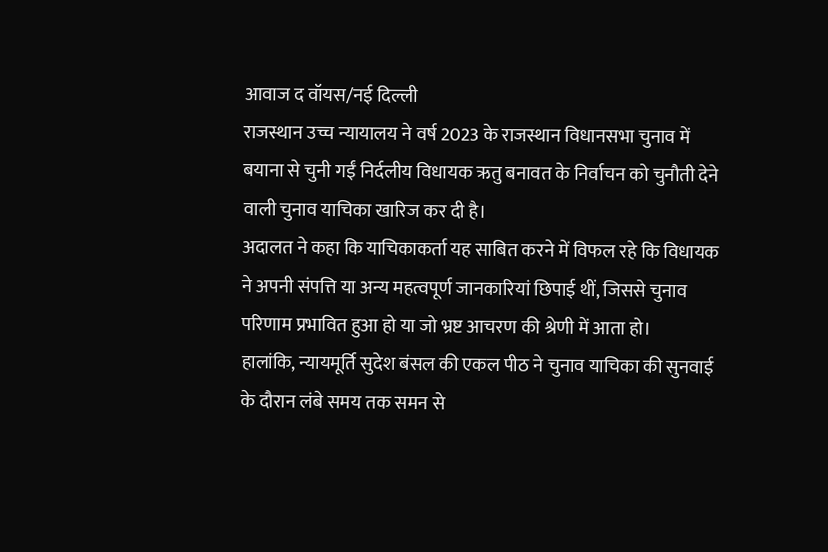आवाज द वॉयस/नई दिल्ली
राजस्थान उच्च न्यायालय ने वर्ष 2023 के राजस्थान विधानसभा चुनाव में बयाना से चुनी गईं निर्दलीय विधायक ऋतु बनावत के निर्वाचन को चुनौती देने वाली चुनाव याचिका खारिज कर दी है।
अदालत ने कहा कि याचिकाकर्ता यह साबित करने में विफल रहे कि विधायक ने अपनी संपत्ति या अन्य महत्वपूर्ण जानकारियां छिपाई थीं, जिससे चुनाव परिणाम प्रभावित हुआ हो या जो भ्रष्ट आचरण की श्रेणी में आता हो।
हालांकि, न्यायमूर्ति सुदेश बंसल की एकल पीठ ने चुनाव याचिका की सुनवाई के दौरान लंबे समय तक समन से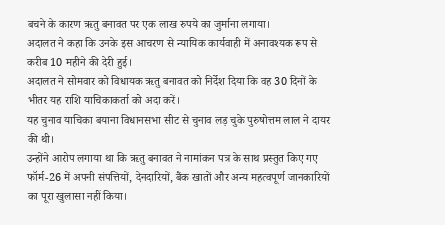बचने के कारण ऋतु बनावत पर एक लाख रुपये का जुर्माना लगाया।
अदालत ने कहा कि उनके इस आचरण से न्यायिक कार्यवाही में अनावश्यक रूप से करीब 10 महीने की देरी हुई।
अदालत ने सोमवार को विधायक ऋतु बनावत को निर्देश दिया कि वह 30 दिनों के भीतर यह राशि याचिकाकर्ता को अदा करें।
यह चुनाव याचिका बयाना विधानसभा सीट से चुनाव लड़ चुके पुरुषोत्तम लाल ने दायर की थी।
उन्होंने आरोप लगाया था कि ऋतु बनावत ने नामांकन पत्र के साथ प्रस्तुत किए गए फॉर्म-26 में अपनी संपत्तियों, देनदारियों, बैंक खातों और अन्य महत्वपूर्ण जानकारियों का पूरा खुलासा नहीं किया।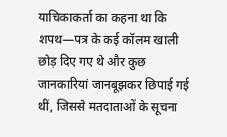याचिकाकर्ता का कहना था कि शपथ—पत्र के कई कॉलम खाली छोड़ दिए गए थे और कुछ जानकारियां जानबूझकर छिपाई गई थीं, जिससे मतदाताओं के सूचना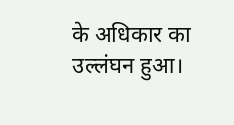के अधिकार का उल्लंघन हुआ।